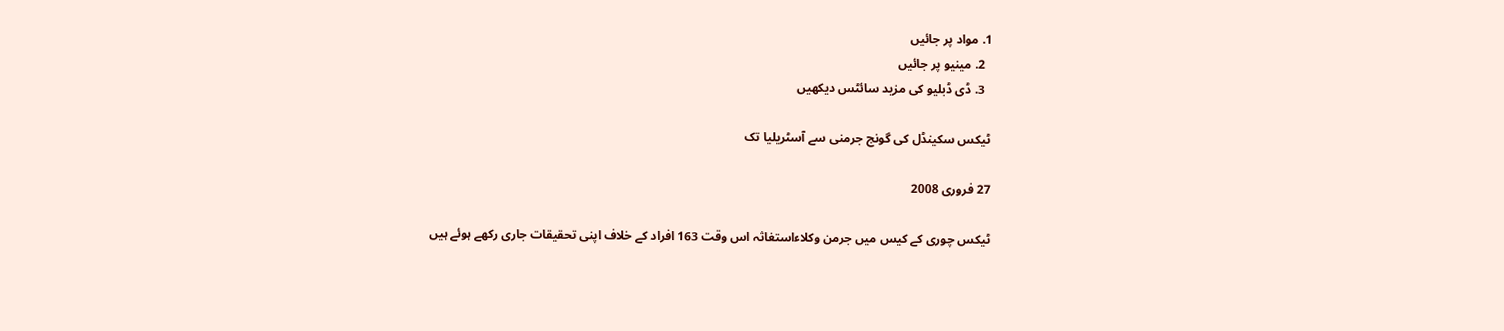1. مواد پر جائیں
  2. مینیو پر جائیں
  3. ڈی ڈبلیو کی مزید سائٹس دیکھیں

ٹیکس سکینڈل کی گونج جرمنی سے آسٹریلیا تک

27 فروری 2008

ٹیکس چوری کے کیس میں جرمن وکلاءاستغاثہ اس وقت 163 افراد کے خلاف اپنی تحقیقات جاری رکھے ہوئے ہیں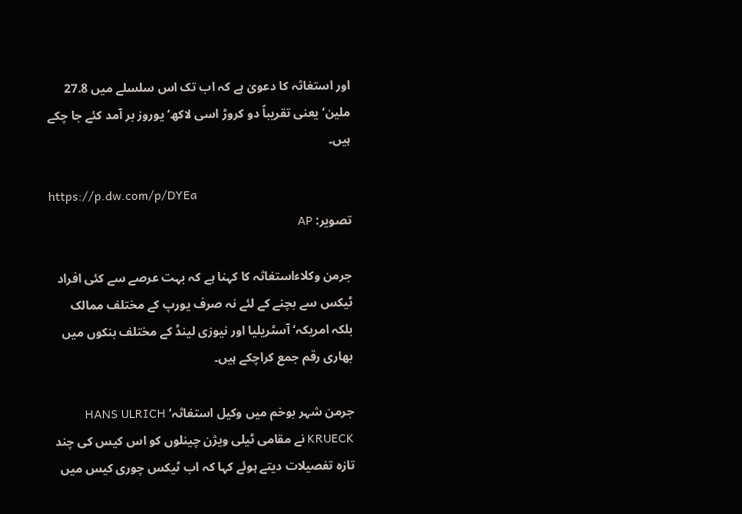اور استغاثہ کا دعویٰ ہے کہ اب تک اس سلسلے میں 27.8 ملین‘ یعنی تقریباً دو کروڑ اسی لاکھ‘ یوروز بر آمد کئے جا چکے ہیں۔

https://p.dw.com/p/DYEa
تصویر: AP

جرمن وکلاءاستغاثہ کا کہنا ہے کہ بہت عرصے سے کئی افراد ٹیکس سے بچنے کے لئے نہ صرف یورپ کے مختلف ممالک بلکہ امریکہ‘ آسٹریلیا اور نیوزی لینڈ کے مختلف بنکوں میں بھاری رقم جمع کراچکے ہیں۔

جرمن شہر بوخم میں وکیل استغاثہ‘ HANS ULRICH KRUECK نے مقامی ٹیلی ویژن چینلوں کو اس کیس کی چند تازہ تفصیلات دیتے ہوئے کہا کہ اب ٹیکس چوری کیس میں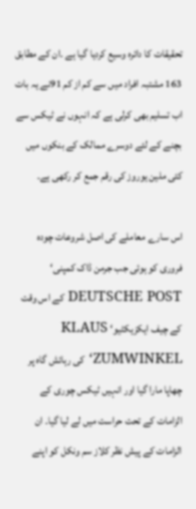تحقیقات کا دائرہ وسیع کردیا گیا ہے ۔ان کے مطابق 163 مشتبہ افراد میں سے کم از کم 91نے یہ بات اب تسلیم بھی کرلی ہے کہ انہوں نے ٹیکس سے بچنے کے لئے دوسرے ممالک کے بنکوں میں کئی ملین یوروز کی رقم جمع کر رکھی ہے۔

اس سارے معاملے کی اصل شروعات چودہ فروری کو ہوئی جب جرمن ڈاک کمپنی‘ DEUTSCHE POST کے اس وقت کے چیف ایکزیکٹیو‘ KLAUS ZUMWINKEL‘ کی رہائش گاہ پر چھاپا مارا گیا اور انہیں ٹیکس چوری کے الزامات کے تحت حراست میں لے لیا گیا۔ ان الزامات کے پیش نظر کلاز سم ونکل کو اپنے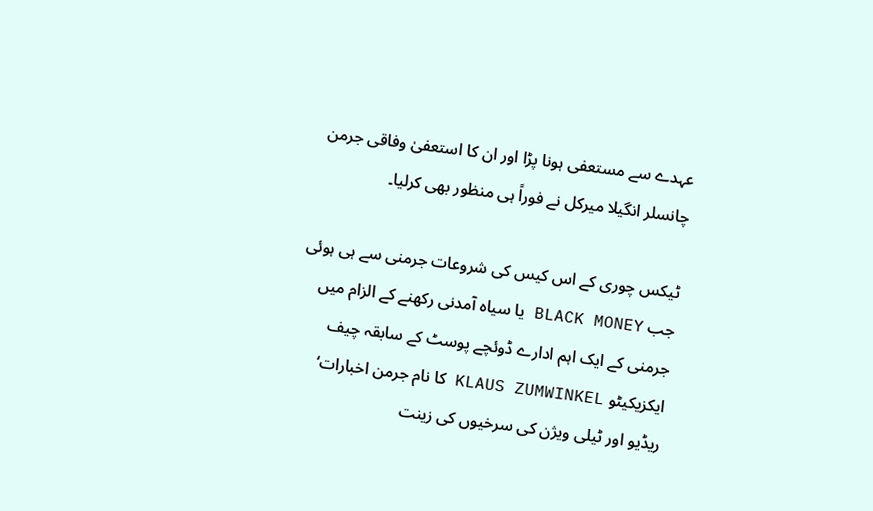عہدے سے مستعفی ہونا پڑا اور ان کا استعفیٰ وفاقی جرمن چانسلر انگیلا میرکل نے فوراً ہی منظور بھی کرلیا۔

ٹیکس چوری کے اس کیس کی شروعات جرمنی سے ہی ہوئی جب BLACK MONEY یا سیاہ آمدنی رکھنے کے الزام میں جرمنی کے ایک اہم ادارے ڈوئچے پوسٹ کے سابقہ چیف ایکزیکیٹو KLAUS ZUMWINKEL کا نام جرمن اخبارات‘ ریڈیو اور ٹیلی ویژن کی سرخیوں کی زینت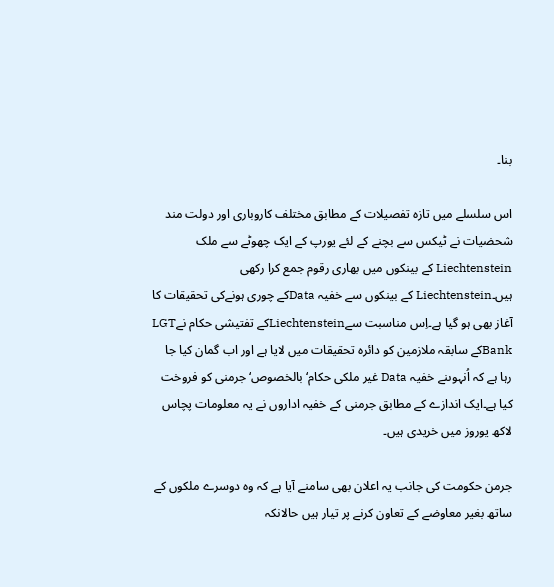بنا۔

اس سلسلے میں تازہ تفصیلات کے مطابق مختلف کاروباری اور دولت مند شحضیات نے ٹیکس سے بچنے کے لئے یورپ کے ایک چھوٹے سے ملک Liechtenstein کے بینکوں میں بھاری رقوم جمع کرا رکھی ہیں۔Liechtenstein کے بینکوں سے خفیہ Dataکے چوری ہونےکی تحقیقات کا آغاز بھی ہو گیا ہے۔اِس مناسبت سےLiechtensteinکے تفتیشی حکام نےLGT Bankکے سابقہ ملازمین کو دائرہ تحقیقات میں لایا ہے اور اب گمان کیا جا رہا ہے کہ اُنہوںنے خفیہ Data غیر ملکی حکام‘ بالخصوص‘ جرمنی کو فروخت کیا ہے۔ایک اندازے کے مطابق جرمنی کے خفیہ اداروں نے یہ معلومات پچاس لاکھ یوروز میں خریدی ہیں۔

جرمن حکومت کی جانب یہ اعلان بھی سامنے آیا ہے کہ وہ دوسرے ملکوں کے ساتھ بغیر معاوضے کے تعاون کرنے پر تیار ہیں حالانکہ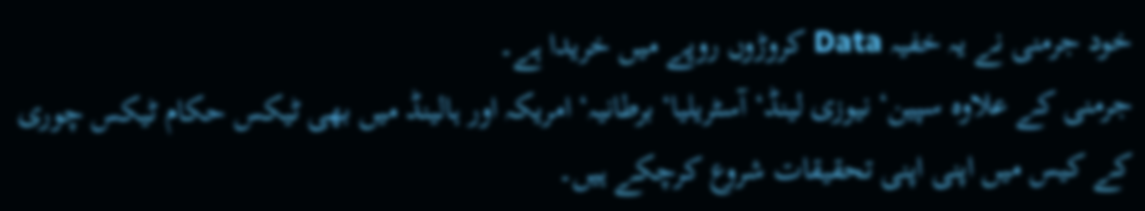خود جرمنی نے یہ خفیہ Data کروڑوں روپے میں خریدا ہے۔
جرمنی کے علاوہ سپین‘ نیوزی لینڈ‘ آسٹریلیا‘ برطانیہ‘ امریکہ اور ہالینڈ میں بھی ٹیکس حکام ٹیکس چوری کے کیس میں اپنی اپنی تحقیقات شروع کرچکے ہیں۔